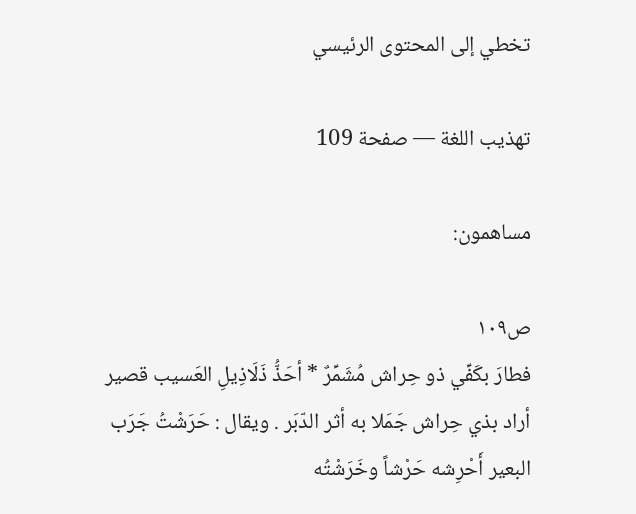تخطي إلى المحتوى الرئيسي

تهذيب اللغة — صفحة 109

مساهمون:

ص١٠٩
فطارَ بكَفِّي ذو حِراش مُشَمِّرٌ * أحَذُّ ذَلَاذِيلِ العَسيب قصير
أراد بذي حِراش جَمَلا به أثر الدّبَر . ويقال : حَرَشْتُ جَرَب البعير أَحْرِشه حَرْشاً وخَرَشْتُه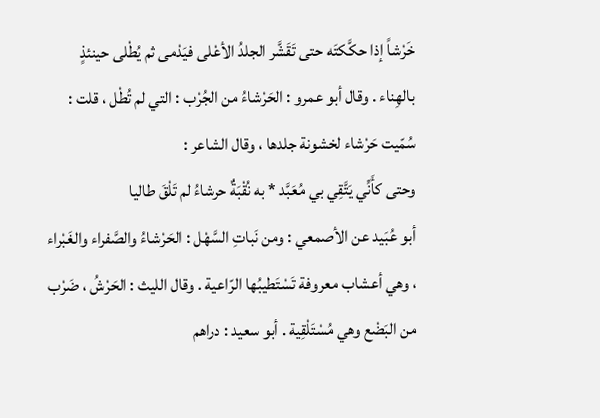خَرْشاً إذا حكَّكتَه حتى تَقَشَّر الجلدُ الأعْلى فيَدْمى ثم يُطْلى حينئذٍ بالهِناء . وقال أبو عمرو : الحَرْشاءُ من الجُرْب : التي لم تُطْل ، قلت : سُمّيت حَرْشاء لخشونة جلدها ، وقال الشاعر :
وحتى كأَنِّي يَتَّقِي بي مُعَبَّد * به نُقْبَةٌ حرشاءُ لم تَلْقَ طاليا
أبو عُبَيد عن الأصمعي : ومن نَباتِ السَّهْل : الحَرْشاءُ والصَّفراء والغَبْراء ، وهي أعشاب معروفة تَسْتَطيبُها الرّاعية . وقال الليث : الحَرْشُ ، ضَرْب من البَضْع وهي مُسْتَلْقِية . أبو سعيد : دراهم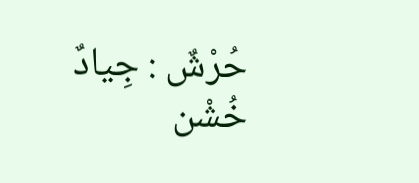حُرْشٌ : جِيادٌ خُشْن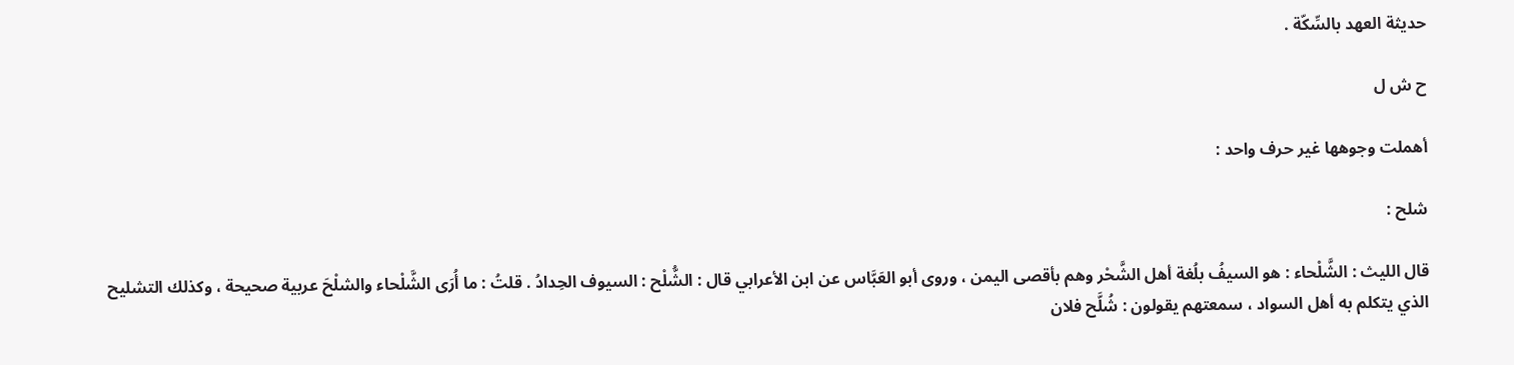حديثة العهد بالسِّكّة .

ح ش ل

أهملت وجوهها غير حرف واحد :

شلح :

قال الليث : الشَّلْحاء : هو السيفُ بلُغة أهل الشَّحْر وهم بأقصى اليمن ، وروى أبو العَبَّاس عن ابن الأعرابي قال : الشُّلْح : السيوف الحِدادُ . قلتُ : ما أُرَى الشَّلْحاء والشلْحَ عربية صحيحة ، وكذلك التشليح الذي يتكلم به أهل السواد ، سمعتهم يقولون : شُلَّح فلان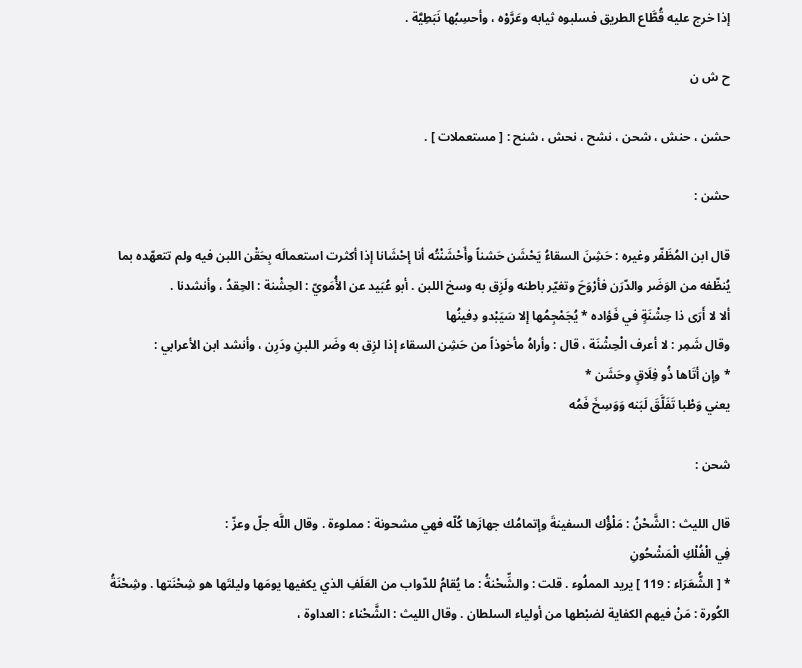إذا خرج عليه قُطَّاع الطريق فسلبوه ثيابه وعَرَّوْه ، وأحسِبُها نَبَطِيَّة .

ح ش ن

حشن ، حنش ، شحن ، نشح ، نحش ، شنح : [ مستعملات ] .

حشن :

قال ابن المُظَفّر وغيره : حَشِنَ السقاءُ يَحْشَن حَشناً وأَحْشَنْتُه أنا إحْشَانا إذا أكثرت استعمالَه بِحَقْن اللبن فيه ولم تتعهّده بما يُنظّفه من الوَضَر والدّرَن فأرْوَحَ وتغيّر باطنه ولَزِق به وسخ اللبن . أبو عُبَيد عن الأُمَويّ : الحِشْنة : الحِقدُ ، وأنشدنا .
ألا لا أَرَى ذا حِشْنَةٍ في فَؤاده * يُجَمْجِمُها إلا سَيَبْدو دِفينُها
وقال شَمِر : لا أعرف الْحِشْنَة ، قال : وأراهُ مأخوذاً من حَشِن السقاء إذا لزِق به وضَر اللبنِ ودَرِن ، وأنشد ابن الأعرابي :
* وإن أتَاها ذُو فِلَاقٍ وحَشَن *
يعني وَطْبا تَفَلَّقَ لَبَنه وَوَسِخَ فَمُه

شحن :

قال الليث : الشَّحْنُ : مَلْؤُك السفينةَ وإتمامُك جهازَها كُلّه فهي مشحونة : مملوءة . وقال اللَّه جلّ وعزّ :
فِي الْفُلْكِ الْمَشْحُونِ
* [ الشُّعَرَاء : 119 ] يريد المملُوء . قلت : والشِّحْنةُ : ما يُقامُ للدّواب من العَلَفِ الذي يكفيها يومَها وليلتَها هو شِحْنَتها . وشِحْنَةُ الكُورة : مَنْ فيهم الكفاية لضبْطها من أولياء السلطان . وقال الليث : الشَّحْناء : العداوة ،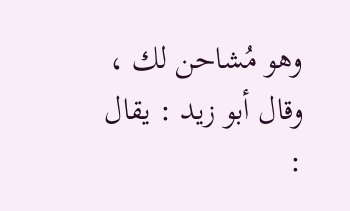وهو مُشاحن لك ، وقال أبو زيد : يقال :